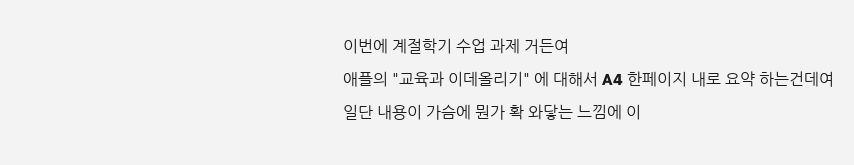이번에 계절학기 수업 과제 거든여
애플의 "교육과 이데올리기" 에 대해서 A4 한페이지 내로 요약 하는건데여
일단 내용이 가슴에 뭔가 확 와닿는 느낌에 이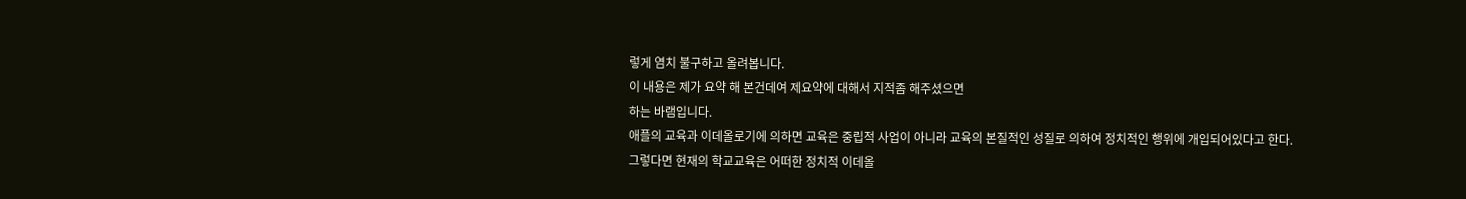렇게 염치 불구하고 올려봅니다.
이 내용은 제가 요약 해 본건데여 제요약에 대해서 지적좀 해주셨으면
하는 바램입니다.
애플의 교육과 이데올로기에 의하면 교육은 중립적 사업이 아니라 교육의 본질적인 성질로 의하여 정치적인 행위에 개입되어있다고 한다.
그렇다면 현재의 학교교육은 어떠한 정치적 이데올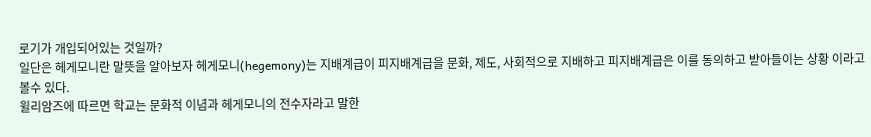로기가 개입되어있는 것일까?
일단은 헤게모니란 말뜻을 알아보자 헤게모니(hegemony)는 지배계급이 피지배계급을 문화, 제도, 사회적으로 지배하고 피지배계급은 이를 동의하고 받아들이는 상황 이라고 볼수 있다.
윌리암즈에 따르면 학교는 문화적 이념과 헤게모니의 전수자라고 말한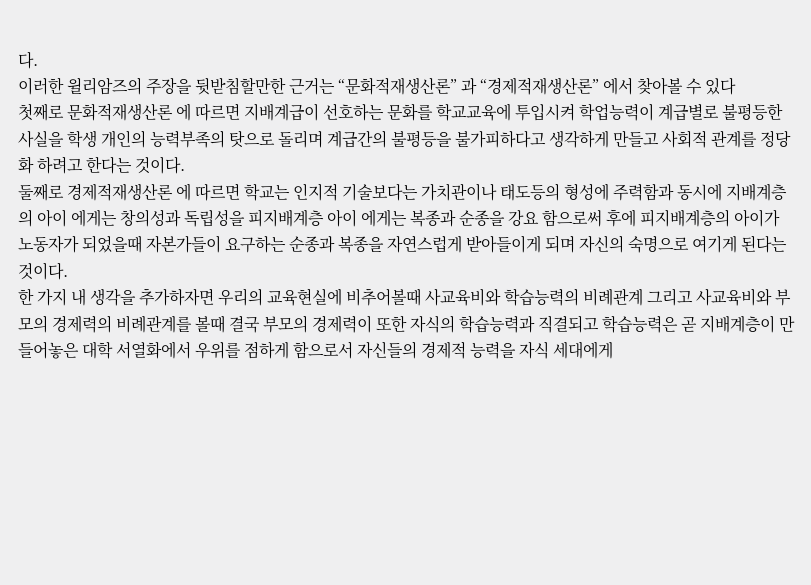다.
이러한 윌리암즈의 주장을 뒷받침할만한 근거는 “문화적재생산론” 과 “경제적재생산론” 에서 찾아볼 수 있다
첫째로 문화적재생산론 에 따르면 지배계급이 선호하는 문화를 학교교육에 투입시켜 학업능력이 계급별로 불평등한 사실을 학생 개인의 능력부족의 탓으로 돌리며 계급간의 불평등을 불가피하다고 생각하게 만들고 사회적 관계를 정당화 하려고 한다는 것이다.
둘째로 경제적재생산론 에 따르면 학교는 인지적 기술보다는 가치관이나 태도등의 형성에 주력함과 동시에 지배계층의 아이 에게는 창의성과 독립성을 피지배계층 아이 에게는 복종과 순종을 강요 함으로써 후에 피지배계층의 아이가 노동자가 되었을때 자본가들이 요구하는 순종과 복종을 자연스럽게 받아들이게 되며 자신의 숙명으로 여기게 된다는 것이다.
한 가지 내 생각을 추가하자면 우리의 교육현실에 비추어볼때 사교육비와 학습능력의 비례관계 그리고 사교육비와 부모의 경제력의 비례관계를 볼때 결국 부모의 경제력이 또한 자식의 학습능력과 직결되고 학습능력은 곧 지배계층이 만들어놓은 대학 서열화에서 우위를 점하게 함으로서 자신들의 경제적 능력을 자식 세대에게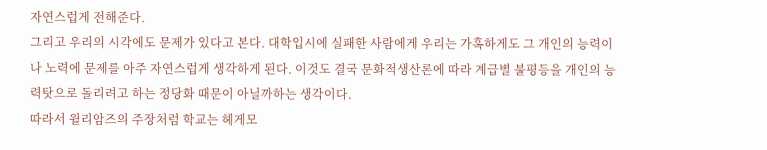자연스럽게 전해준다.
그리고 우리의 시각에도 문제가 있다고 본다. 대학입시에 실패한 사람에게 우리는 가혹하게도 그 개인의 능력이나 노력에 문제를 아주 자연스럽게 생각하게 된다. 이것도 결국 문화적생산론에 따라 계급별 불평등을 개인의 능력탓으로 돌리려고 하는 정당화 때문이 아닐까하는 생각이다.
따라서 윌리암즈의 주장처럼 학교는 헤게모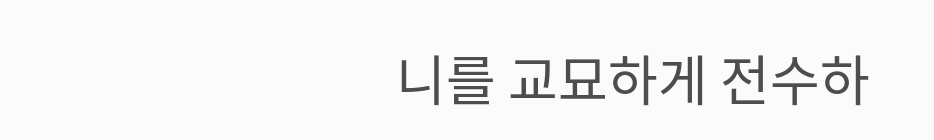니를 교묘하게 전수하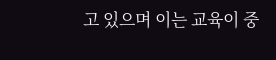고 있으며 이는 교육이 중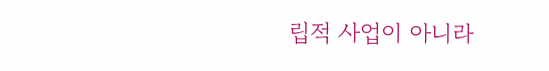립적 사업이 아니라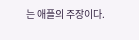는 애플의 주장이다.